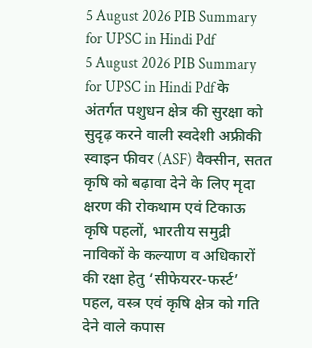5 August 2026 PIB Summary for UPSC in Hindi Pdf
5 August 2026 PIB Summary for UPSC in Hindi Pdf के अंतर्गत पशुधन क्षेत्र की सुरक्षा को सुदृढ़ करने वाली स्वदेशी अफ्रीकी स्वाइन फीवर (ASF) वैक्सीन, सतत कृषि को बढ़ावा देने के लिए मृदा क्षरण की रोकथाम एवं टिकाऊ कृषि पहलों, भारतीय समुद्री नाविकों के कल्याण व अधिकारों की रक्षा हेतु ‘सीफेयरर-फर्स्ट’ पहल, वस्त्र एवं कृषि क्षेत्र को गति देने वाले कपास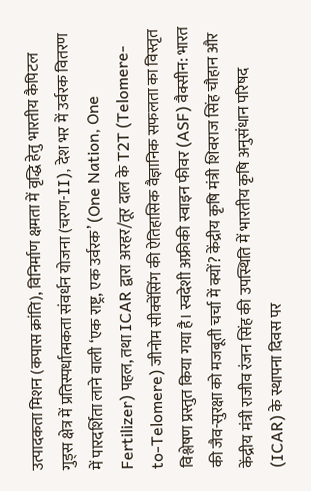उत्पादकता मिशन (कपास क्रांति), विनिर्माण क्षमता में वृद्धि हेतु भारतीय कैपिटल गुड्स क्षेत्र में प्रतिस्पर्धात्मकता संवर्धन योजना (चरण-II), देश भर में उर्वरक वितरण में पारदर्शिता लाने वाली ‘एक राष्ट्र, एक उर्वरक’ (One Nation, One Fertilizer) पहल, तथा ICAR द्वारा अरहर/तूर दाल के T2T (Telomere-to-Telomere) जीनोम सीक्वेंसिंग की ऐतिहासिक वैज्ञानिक सफलता का विस्तृत विश्लेषण प्रस्तुत किया गया है। स्वदेशी अफ्रीकी स्वाइन फीवर (ASF) वैक्सीन: भारत की जैव-सुरक्षा को मजबूती चर्चा में क्यों? केंद्रीय कृषि मंत्री शिवराज सिंह चौहान और केंद्रीय मंत्री राजीव रंजन सिंह की उपस्थिति में भारतीय कृषि अनुसंधान परिषद (ICAR) के स्थापना दिवस पर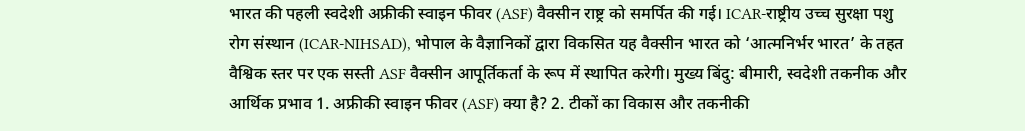भारत की पहली स्वदेशी अफ्रीकी स्वाइन फीवर (ASF) वैक्सीन राष्ट्र को समर्पित की गई। ICAR-राष्ट्रीय उच्च सुरक्षा पशु रोग संस्थान (ICAR-NIHSAD), भोपाल के वैज्ञानिकों द्वारा विकसित यह वैक्सीन भारत को ‘आत्मनिर्भर भारत’ के तहत वैश्विक स्तर पर एक सस्ती ASF वैक्सीन आपूर्तिकर्ता के रूप में स्थापित करेगी। मुख्य बिंदु: बीमारी, स्वदेशी तकनीक और आर्थिक प्रभाव 1. अफ्रीकी स्वाइन फीवर (ASF) क्या है? 2. टीकों का विकास और तकनीकी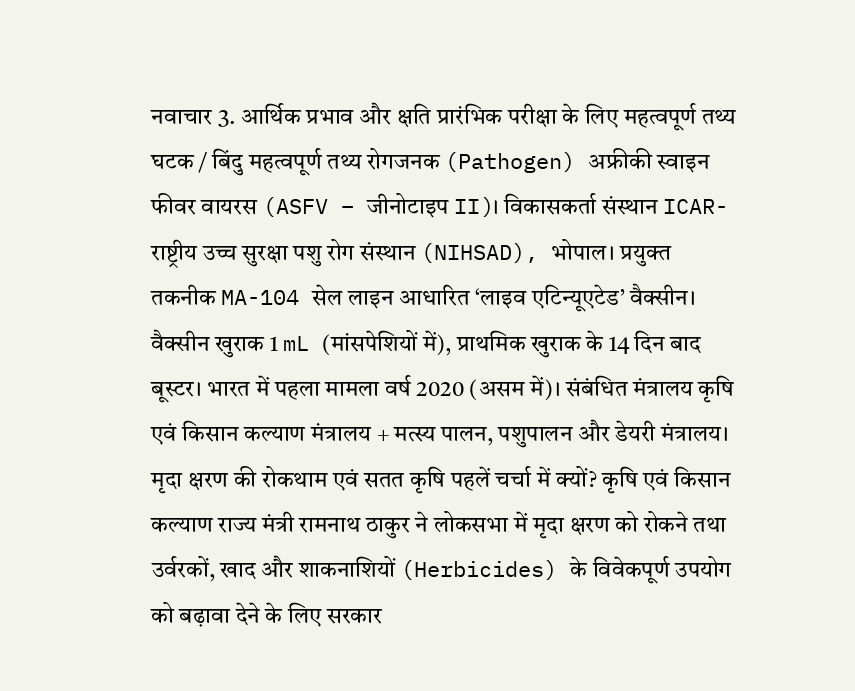नवाचार 3. आर्थिक प्रभाव और क्षति प्रारंभिक परीक्षा के लिए महत्वपूर्ण तथ्य घटक / बिंदु महत्वपूर्ण तथ्य रोगजनक (Pathogen) अफ्रीकी स्वाइन फीवर वायरस (ASFV – जीनोटाइप II)। विकासकर्ता संस्थान ICAR-राष्ट्रीय उच्च सुरक्षा पशु रोग संस्थान (NIHSAD), भोपाल। प्रयुक्त तकनीक MA-104 सेल लाइन आधारित ‘लाइव एटिन्यूएटेड’ वैक्सीन। वैक्सीन खुराक 1 mL (मांसपेशियों में), प्राथमिक खुराक के 14 दिन बाद बूस्टर। भारत में पहला मामला वर्ष 2020 (असम में)। संबंधित मंत्रालय कृषि एवं किसान कल्याण मंत्रालय + मत्स्य पालन, पशुपालन और डेयरी मंत्रालय। मृदा क्षरण की रोकथाम एवं सतत कृषि पहलें चर्चा में क्यों? कृषि एवं किसान कल्याण राज्य मंत्री रामनाथ ठाकुर ने लोकसभा में मृदा क्षरण को रोकने तथा उर्वरकों, खाद और शाकनाशियों (Herbicides) के विवेकपूर्ण उपयोग को बढ़ावा देने के लिए सरकार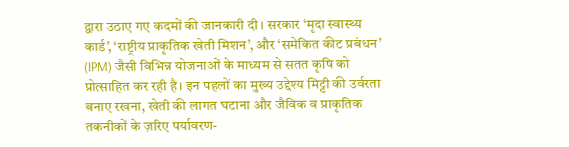द्वारा उठाए गए कदमों की जानकारी दी। सरकार ‘मृदा स्वास्थ्य कार्ड’, ‘राष्ट्रीय प्राकृतिक खेती मिशन’, और ‘समेकित कीट प्रबंधन’ (IPM) जैसी विभिन्न योजनाओं के माध्यम से सतत कृषि को प्रोत्साहित कर रही है। इन पहलों का मुख्य उद्देश्य मिट्टी की उर्वरता बनाए रखना, खेती की लागत घटाना और जैविक व प्राकृतिक तकनीकों के ज़रिए पर्यावरण-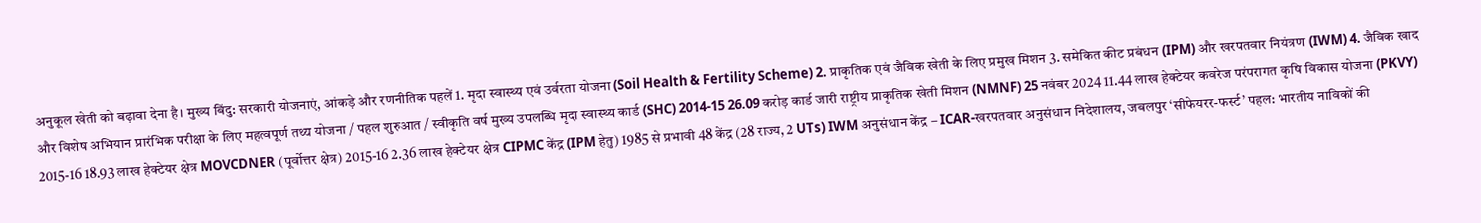अनुकूल खेती को बढ़ावा देना है। मुख्य बिंदु: सरकारी योजनाएं, आंकड़े और रणनीतिक पहलें 1. मृदा स्वास्थ्य एवं उर्वरता योजना (Soil Health & Fertility Scheme) 2. प्राकृतिक एवं जैविक खेती के लिए प्रमुख मिशन 3. समेकित कीट प्रबंधन (IPM) और खरपतवार नियंत्रण (IWM) 4. जैविक खाद और विशेष अभियान प्रारंभिक परीक्षा के लिए महत्वपूर्ण तथ्य योजना / पहल शुरुआत / स्वीकृति वर्ष मुख्य उपलब्धि मृदा स्वास्थ्य कार्ड (SHC) 2014-15 26.09 करोड़ कार्ड जारी राष्ट्रीय प्राकृतिक खेती मिशन (NMNF) 25 नवंबर 2024 11.44 लाख हेक्टेयर कवरेज परंपरागत कृषि विकास योजना (PKVY) 2015-16 18.93 लाख हेक्टेयर क्षेत्र MOVCDNER (पूर्वोत्तर क्षेत्र) 2015-16 2.36 लाख हेक्टेयर क्षेत्र CIPMC केंद्र (IPM हेतु) 1985 से प्रभावी 48 केंद्र (28 राज्य, 2 UTs) IWM अनुसंधान केंद्र – ICAR-खरपतवार अनुसंधान निदेशालय, जबलपुर ‘सीफेयरर-फर्स्ट’ पहल: भारतीय नाविकों की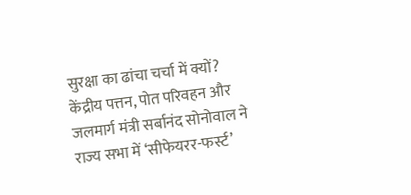सुरक्षा का ढांचा चर्चा में क्यों? केंद्रीय पत्तन, पोत परिवहन और जलमार्ग मंत्री सर्बानंद सोनोवाल ने राज्य सभा में ‘सीफेयरर-फर्स्ट’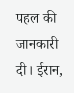पहल की जानकारी दी। ईरान,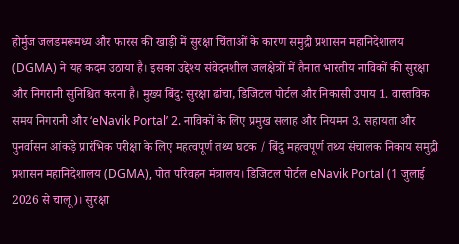होर्मुज जलडमरूमध्य और फारस की खाड़ी में सुरक्षा चिंताओं के कारण समुद्री प्रशासन महानिदेशालय (DGMA) ने यह कदम उठाया है। इसका उद्देश्य संवेदनशील जलक्षेत्रों में तैनात भारतीय नाविकों की सुरक्षा और निगरानी सुनिश्चित करना है। मुख्य बिंदु: सुरक्षा ढांचा, डिजिटल पोर्टल और निकासी उपाय 1. वास्तविक समय निगरानी और ‘eNavik Portal’ 2. नाविकों के लिए प्रमुख सलाह और नियमन 3. सहायता और पुनर्वासन आंकड़े प्रारंभिक परीक्षा के लिए महत्वपूर्ण तथ्य घटक / बिंदु महत्वपूर्ण तथ्य संचालक निकाय समुद्री प्रशासन महानिदेशालय (DGMA), पोत परिवहन मंत्रालय। डिजिटल पोर्टल eNavik Portal (1 जुलाई 2026 से चालू)। सुरक्षा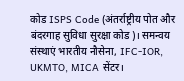कोड ISPS Code (अंतर्राष्ट्रीय पोत और बंदरगाह सुविधा सुरक्षा कोड)। समन्वय संस्थाएं भारतीय नौसेना, IFC-IOR, UKMTO, MICA सेंटर।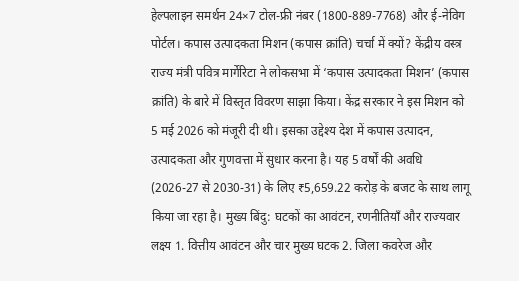हेल्पलाइन समर्थन 24×7 टोल-फ्री नंबर (1800-889-7768) और ई-नेविग पोर्टल। कपास उत्पादकता मिशन (कपास क्रांति) चर्चा में क्यों? केंद्रीय वस्त्र राज्य मंत्री पवित्र मार्गेरिटा ने लोकसभा में ‘कपास उत्पादकता मिशन’ (कपास क्रांति) के बारे में विस्तृत विवरण साझा किया। केंद्र सरकार ने इस मिशन को 5 मई 2026 को मंजूरी दी थी। इसका उद्देश्य देश में कपास उत्पादन, उत्पादकता और गुणवत्ता में सुधार करना है। यह 5 वर्षों की अवधि (2026-27 से 2030-31) के लिए ₹5,659.22 करोड़ के बजट के साथ लागू किया जा रहा है। मुख्य बिंदु: घटकों का आवंटन, रणनीतियाँ और राज्यवार लक्ष्य 1. वित्तीय आवंटन और चार मुख्य घटक 2. जिला कवरेज और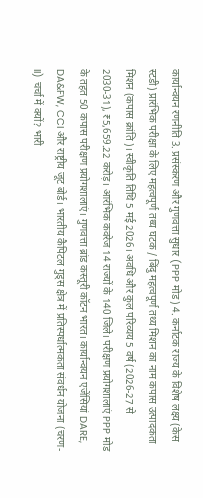कार्यान्वयन रणनीति 3. प्रसंस्करण और गुणवत्ता सुधार (PPP मोड) 4. कर्नाटक राज्य के विशेष लक्ष्य (केस स्टडी) प्रारंभिक परीक्षा के लिए महत्वपूर्ण तथ्य घटक / बिंदु महत्वपूर्ण तथ्य मिशन का नाम कपास उत्पादकता मिशन (कपास क्रांति)। स्वीकृति तिथि 5 मई 2026। अवधि और कुल परिव्यय 5 वर्ष (2026-27 से 2030-31), ₹5,659.22 करोड़। आरंभिक कवरेज 14 राज्यों के 140 जिले। परीक्षण प्रयोगशालाएं PPP मोड के तहत 50 कपास परीक्षण प्रयोगशालाएं। गुणवत्ता ब्रांड कस्तूरी कॉटन भारत। कार्यान्वयन एजेंसियां DARE, DA&FW, CCI और राष्ट्रीय जूट बोर्ड। भारतीय कैपिटल गुड्स क्षेत्र में प्रतिस्पर्धात्मकता संवर्धन योजना (चरण-II) चर्चा में क्यों? भारी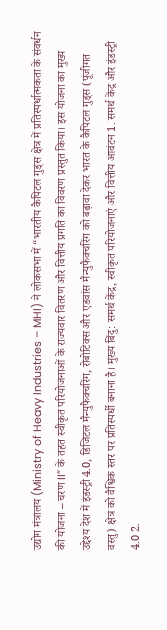उद्योग मंत्रालय (Ministry of Heavy Industries – MHI) ने लोकसभा में “भारतीय कैपिटल गुड्स क्षेत्र में प्रतिस्पर्धात्मकता के संवर्धन की योजना – चरण II” के तहत स्वीकृत परियोजनाओं के राज्यवार वितरण और वित्तीय प्रगति का विवरण प्रस्तुत किया। इस योजना का मुख्य उद्देश्य देश में इंडस्ट्री 4.0, डिजिटल मैन्युफैक्चरिंग, रोबोटिक्स और एडवांस मैन्युफैक्चरिंग को बढ़ावा देकर भारत के कैपिटल गुड्स (पूंजीगत वस्तु) क्षेत्र को वैश्विक स्तर पर प्रतिस्पर्धी बनाना है। मुख्य बिंदु: समर्थ केंद्र, स्वीकृत परियोजनाएं और वित्तीय आवंटन 1. समर्थ केंद्र और इंडस्ट्री 4.0 2.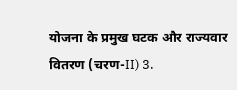योजना के प्रमुख घटक और राज्यवार वितरण (चरण-II) 3.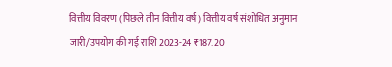वित्तीय विवरण (पिछले तीन वित्तीय वर्ष) वित्तीय वर्ष संशोधित अनुमान जारी/उपयोग की गई राशि 2023-24 ₹187.20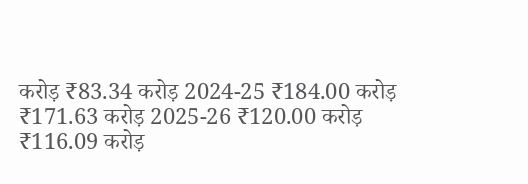करोड़ ₹83.34 करोड़ 2024-25 ₹184.00 करोड़ ₹171.63 करोड़ 2025-26 ₹120.00 करोड़ ₹116.09 करोड़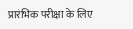प्रारंभिक परीक्षा के लिए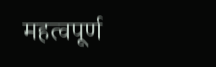महत्वपूर्ण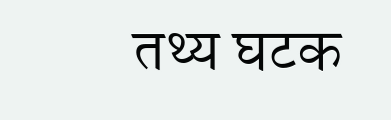तथ्य घटक